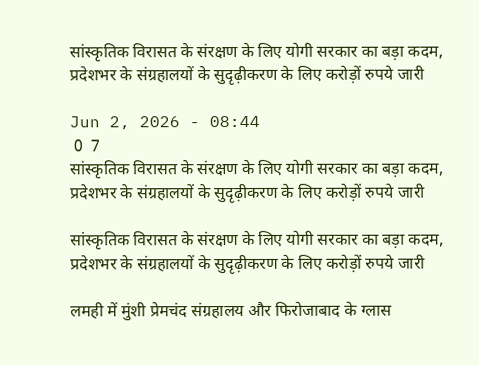सांस्कृतिक विरासत के संरक्षण के लिए योगी सरकार का बड़ा कदम, प्रदेशभर के संग्रहालयों के सुदृढ़ीकरण के लिए करोड़ों रुपये जारी

Jun 2, 2026 - 08:44
 0  7
सांस्कृतिक विरासत के संरक्षण के लिए योगी सरकार का बड़ा कदम, प्रदेशभर के संग्रहालयों के सुदृढ़ीकरण के लिए करोड़ों रुपये जारी

सांस्कृतिक विरासत के संरक्षण के लिए योगी सरकार का बड़ा कदम, प्रदेशभर के संग्रहालयों के सुदृढ़ीकरण के लिए करोड़ों रुपये जारी

लमही में मुंशी प्रेमचंद संग्रहालय और फिरोजाबाद के ग्लास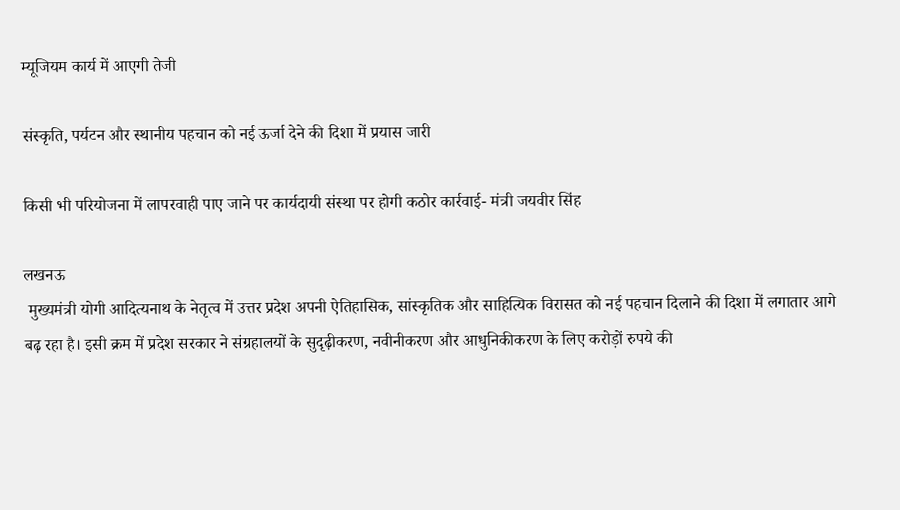म्यूजियम कार्य में आएगी तेजी

संस्कृति, पर्यटन और स्थानीय पहचान को नई ऊर्जा देने की दिशा में प्रयास जारी

किसी भी परियोजना में लापरवाही पाए जाने पर कार्यदायी संस्था पर होगी कठोर कार्रवाई- मंत्री जयवीर सिंह

लखनऊ
 मुख्यमंत्री योगी आदित्यनाथ के नेतृत्व में उत्तर प्रदेश अपनी ऐतिहासिक, सांस्कृतिक और साहित्यिक विरासत को नई पहचान दिलाने की दिशा में लगातार आगे बढ़ रहा है। इसी क्रम में प्रदेश सरकार ने संग्रहालयों के सुदृढ़ीकरण, नवीनीकरण और आधुनिकीकरण के लिए करोड़ों रुपये की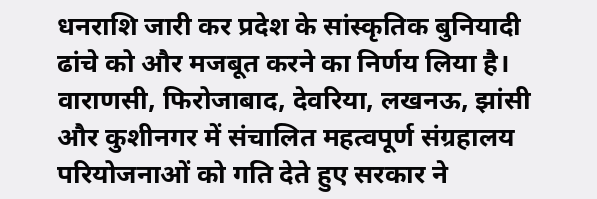धनराशि जारी कर प्रदेश के सांस्कृतिक बुनियादी ढांचे को और मजबूत करने का निर्णय लिया है। वाराणसी, फिरोजाबाद, देवरिया, लखनऊ, झांसी और कुशीनगर में संचालित महत्वपूर्ण संग्रहालय परियोजनाओं को गति देते हुए सरकार ने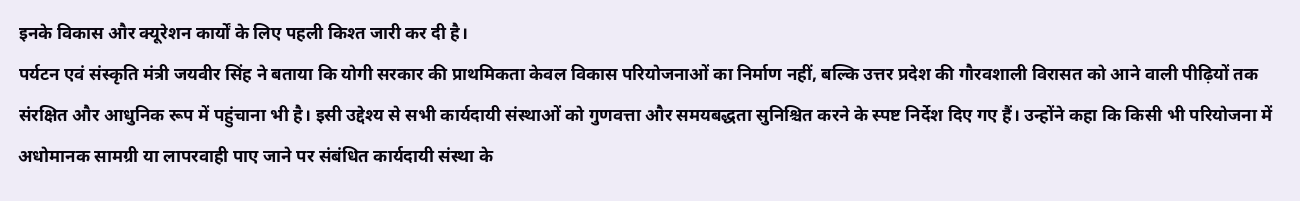इनके विकास और क्यूरेशन कार्यों के लिए पहली किश्त जारी कर दी है।
पर्यटन एवं संस्कृति मंत्री जयवीर सिंह ने बताया कि योगी सरकार की प्राथमिकता केवल विकास परियोजनाओं का निर्माण नहीं, बल्कि उत्तर प्रदेश की गौरवशाली विरासत को आने वाली पीढ़ियों तक संरक्षित और आधुनिक रूप में पहुंचाना भी है। इसी उद्देश्य से सभी कार्यदायी संस्थाओं को गुणवत्ता और समयबद्धता सुनिश्चित करने के स्पष्ट निर्देश दिए गए हैं। उन्होंने कहा कि किसी भी परियोजना में अधोमानक सामग्री या लापरवाही पाए जाने पर संबंधित कार्यदायी संस्था के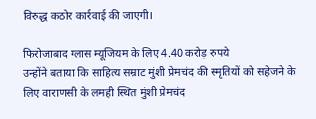विरुद्ध कठोर कार्रवाई की जाएगी।

फिरोजाबाद ग्लास म्यूजियम के लिए 4.40 करोड़ रुपये
उन्होंने बताया कि साहित्य सम्राट मुंशी प्रेमचंद की स्मृतियों को सहेजने के लिए वाराणसी के लमही स्थित मुंशी प्रेमचंद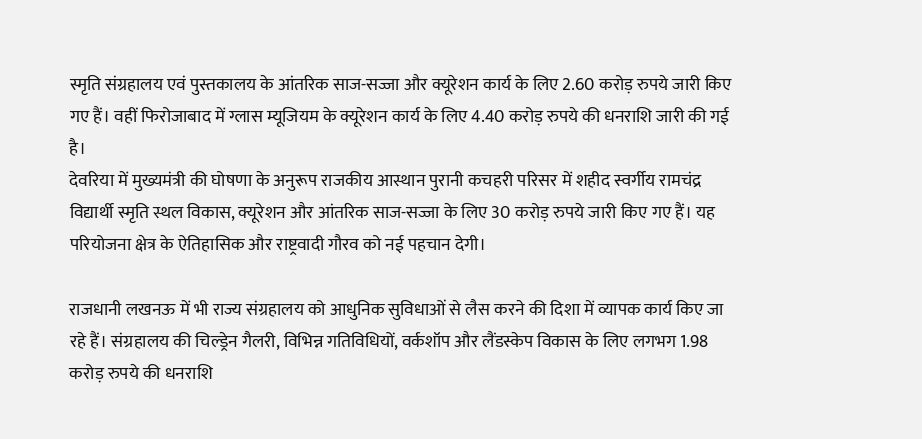स्मृति संग्रहालय एवं पुस्तकालय के आंतरिक साज-सज्जा और क्यूरेशन कार्य के लिए 2.60 करोड़ रुपये जारी किए गए हैं। वहीं फिरोजाबाद में ग्लास म्यूजियम के क्यूरेशन कार्य के लिए 4.40 करोड़ रुपये की धनराशि जारी की गई है।
देवरिया में मुख्यमंत्री की घोषणा के अनुरूप राजकीय आस्थान पुरानी कचहरी परिसर में शहीद स्वर्गीय रामचंद्र विद्यार्थी स्मृति स्थल विकास, क्यूरेशन और आंतरिक साज-सज्जा के लिए 30 करोड़ रुपये जारी किए गए हैं। यह परियोजना क्षेत्र के ऐतिहासिक और राष्ट्रवादी गौरव को नई पहचान देगी।

राजधानी लखनऊ में भी राज्य संग्रहालय को आधुनिक सुविधाओं से लैस करने की दिशा में व्यापक कार्य किए जा रहे हैं। संग्रहालय की चिल्ड्रेन गैलरी, विभिन्न गतिविधियों, वर्कशॉप और लैंडस्केप विकास के लिए लगभग 1.98 करोड़ रुपये की धनराशि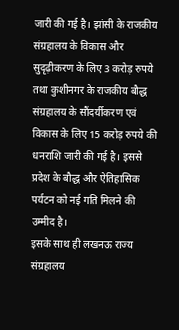जारी की गई है। झांसी के राजकीय संग्रहालय के विकास और सुदृढ़ीकरण के लिए 3 करोड़ रुपये तथा कुशीनगर के राजकीय बौद्ध संग्रहालय के सौंदर्यीकरण एवं विकास के लिए 15 करोड़ रुपये की धनराशि जारी की गई है। इससे प्रदेश के बौद्ध और ऐतिहासिक पर्यटन को नई गति मिलने की उम्मीद है।
इसके साथ ही लखनऊ राज्य संग्रहालय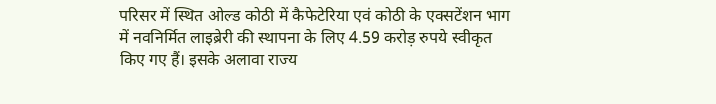परिसर में स्थित ओल्ड कोठी में कैफेटेरिया एवं कोठी के एक्सटेंशन भाग में नवनिर्मित लाइब्रेरी की स्थापना के लिए 4.59 करोड़ रुपये स्वीकृत किए गए हैं। इसके अलावा राज्य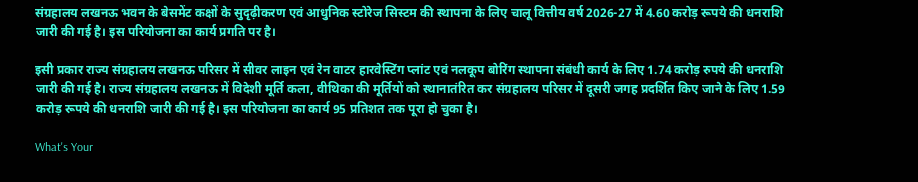संग्रहालय लखनऊ भवन के बेसमेंट कक्षों के सुदृढ़ीकरण एवं आधुनिक स्टोरेज सिस्टम की स्थापना के लिए चालू वित्तीय वर्ष 2026-27 में 4.60 करोड़ रूपये की धनराशि जारी की गई है। इस परियोजना का कार्य प्रगति पर है।

इसी प्रकार राज्य संग्रहालय लखनऊ परिसर में सीवर लाइन एवं रेन वाटर हारवेस्टिंग प्लांट एवं नलकूप बोरिंग स्थापना संबंधी कार्य के लिए 1.74 करोड़ रुपये की धनराशि जारी की गई है। राज्य संग्रहालय लखनऊ में विदेशी मूर्ति कला, वीथिका की मूर्तियों को स्थानातंरित कर संग्रहालय परिसर में दूसरी जगह प्रदर्शित किए जाने के लिए 1.59 करोड़ रूपये की धनराशि जारी की गई है। इस परियोजना का कार्य 95 प्रतिशत तक पूरा हो चुका है।

What's Your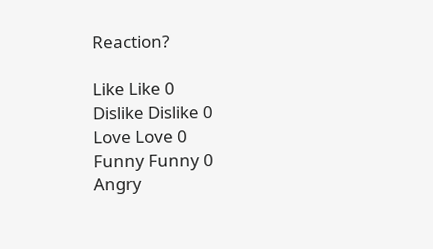Reaction?

Like Like 0
Dislike Dislike 0
Love Love 0
Funny Funny 0
Angry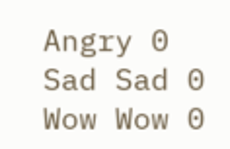Angry 0
Sad Sad 0
Wow Wow 0